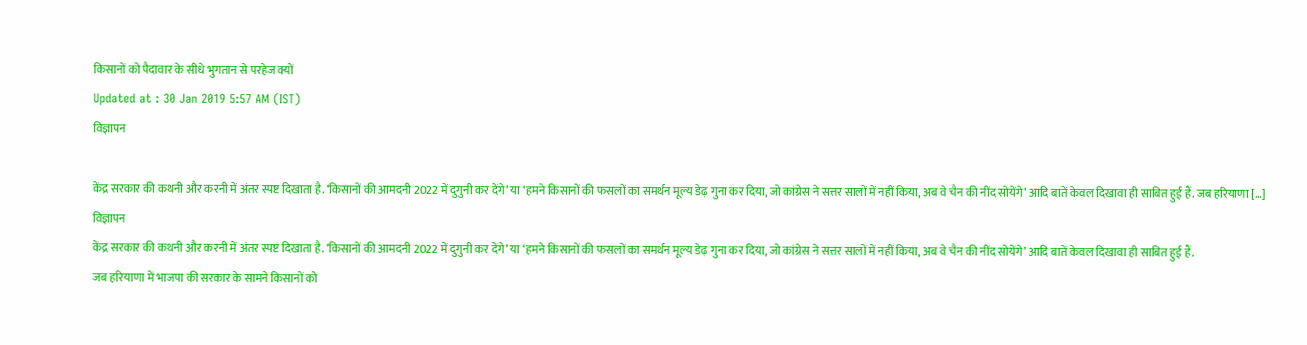किसानों को पैदावार के सीधे भुगतान से परहेज क्यों
Updated at : 30 Jan 2019 5:57 AM (IST)
विज्ञापन

केंद्र सरकार की कथनी और करनी में अंतर स्पष्ट दिखाता है. ‘किसानों की आमदनी 2022 में दुगुनी कर देंगे’ या ‘हमने किसानों की फसलों का समर्थन मूल्य डेढ़ गुना कर दिया, जो कांग्रेस ने सत्तर सालों में नहीं किया, अब वे चैन की नींद सोयेंगे’ आदि बातें केवल दिखावा ही साबित हुई हैं. जब हरियाणा […]
विज्ञापन
केंद्र सरकार की कथनी और करनी में अंतर स्पष्ट दिखाता है. ‘किसानों की आमदनी 2022 में दुगुनी कर देंगे’ या ‘हमने किसानों की फसलों का समर्थन मूल्य डेढ़ गुना कर दिया, जो कांग्रेस ने सत्तर सालों में नहीं किया, अब वे चैन की नींद सोयेंगे’ आदि बातें केवल दिखावा ही साबित हुई हैं.
जब हरियाणा में भाजपा की सरकार के सामने किसानों को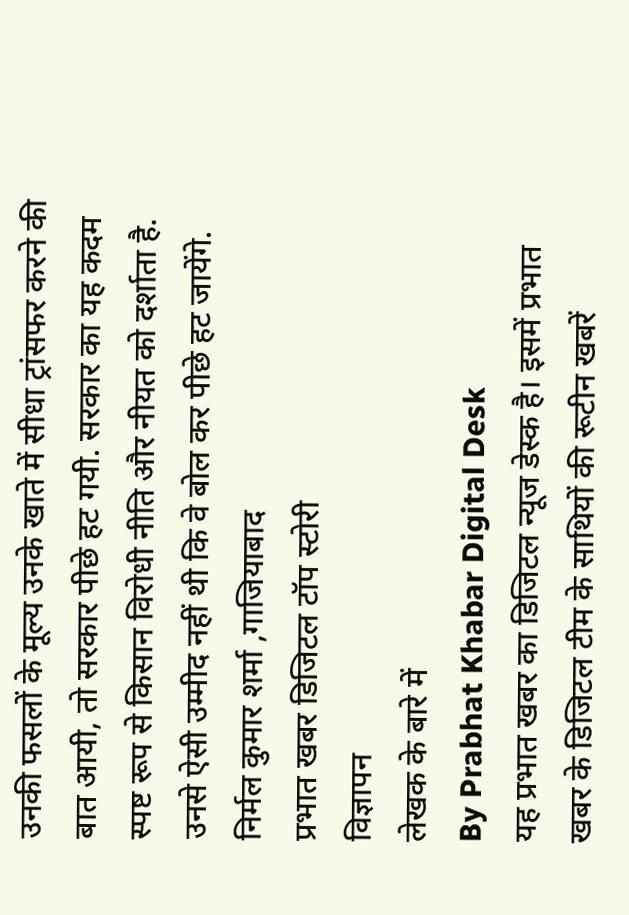उनकी फसलों के मूल्य उनके खाते में सीधा ट्रांसफर करने की बात आयी, तो सरकार पीछे हट गयी. सरकार का यह कदम स्पष्ट रूप से किसान विरोधी नीति और नीयत को दर्शाता है. उनसे ऐसी उम्मीद नहीं थी कि वे बोल कर पीछे हट जायेंगे.
निर्मल कुमार शर्मा ,गाजियाबाद
प्रभात खबर डिजिटल टॉप स्टोरी
विज्ञापन
लेखक के बारे में
By Prabhat Khabar Digital Desk
यह प्रभात खबर का डिजिटल न्यूज डेस्क है। इसमें प्रभात खबर के डिजिटल टीम के साथियों की रूटीन खबरें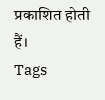प्रकाशित होती हैं।
Tags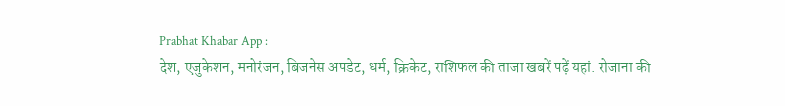Prabhat Khabar App :
देश, एजुकेशन, मनोरंजन, बिजनेस अपडेट, धर्म, क्रिकेट, राशिफल की ताजा खबरें पढ़ें यहां. रोजाना की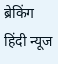ब्रेकिंग हिंदी न्यूज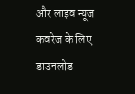और लाइव न्यूज कवरेज के लिए डाउनलोड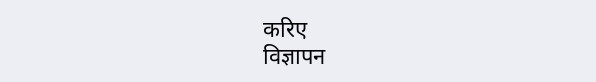करिए
विज्ञापन